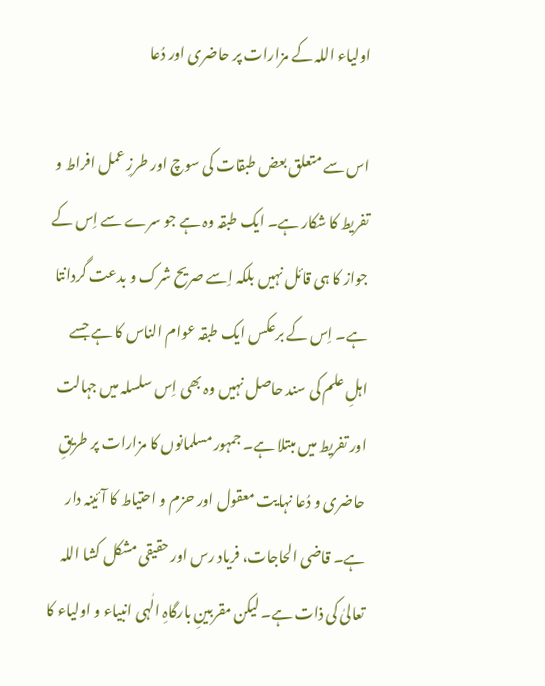اولیاء اللہ کے مزارات پر حاضری اور دُعا

اس سے متعلق بعض طبقات کی سوچ اور طرزِ عمل افراط و تفریط کا شکار ہے۔ ایک طبقہ وہ ہے جو سرے سے اِس کے جواز کا ہی قائل نہیں بلکہ اِسے صریح شرک و بدعت گردانتا ہے۔ اِس کے برعکس ایک طبقہ عوام الناس کا ہے جسے اہلِ علم کی سند حاصل نہیں وہ بھی اِس سلسلہ میں جہالت اور تفریط میں مبتلا ہے۔ جمہور مسلمانوں کا مزارات پر طریقِ حاضری و دُعا نہایت معقول اور حزم و احتیاط کا آئینہ دار ہے۔ قاضی الحاجات، فریاد رس اور حقیقی مشکل کشا اللہ تعالیٰ کی ذات ہے۔ لیکن مقربینِ بارگاہِ الٰہی انبیاء و اولیاء کا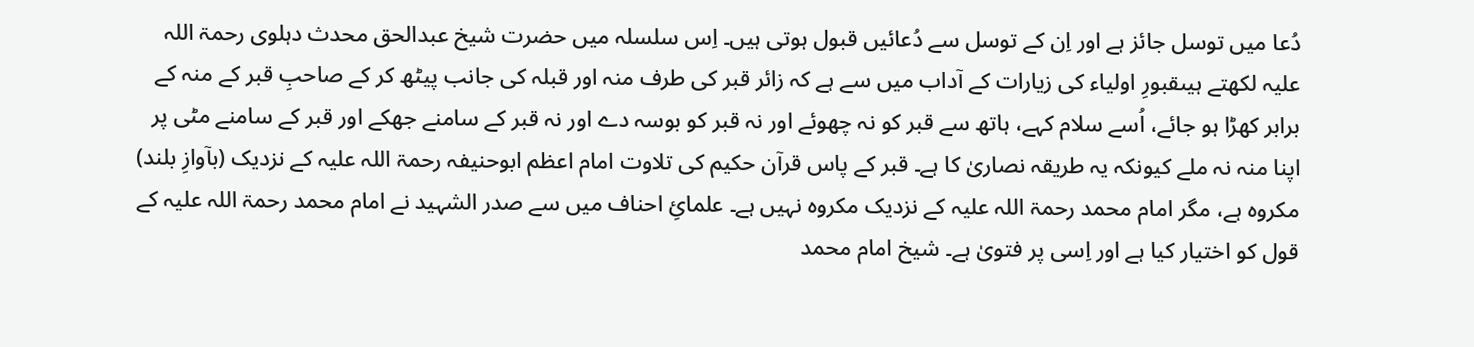دُعا میں توسل جائز ہے اور اِن کے توسل سے دُعائیں قبول ہوتی ہیں۔ اِس سلسلہ میں حضرت شیخ عبدالحق محدث دہلوی رحمۃ اللہ علیہ لکھتے ہیںقبورِ اولیاء کی زیارات کے آداب میں سے ہے کہ زائر قبر کی طرف منہ اور قبلہ کی جانب پیٹھ کر کے صاحبِ قبر کے منہ کے برابر کھڑا ہو جائے، اُسے سلام کہے، ہاتھ سے قبر کو نہ چھوئے اور نہ قبر کو بوسہ دے اور نہ قبر کے سامنے جھکے اور قبر کے سامنے مٹی پر اپنا منہ نہ ملے کیونکہ یہ طریقہ نصاریٰ کا ہے۔ قبر کے پاس قرآن حکیم کی تلاوت امام اعظم ابوحنیفہ رحمۃ اللہ علیہ کے نزدیک (بآوازِ بلند) مکروہ ہے، مگر امام محمد رحمۃ اللہ علیہ کے نزدیک مکروہ نہیں ہے۔ علمائِ احناف میں سے صدر الشہید نے امام محمد رحمۃ اللہ علیہ کے قول کو اختیار کیا ہے اور اِسی پر فتویٰ ہے۔ شیخ امام محمد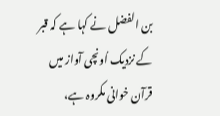بن الفضل نے کہا ہے کہ قبر کے نزدیک اُونچی آواز میں قرآن خوانی مکروہ ہے،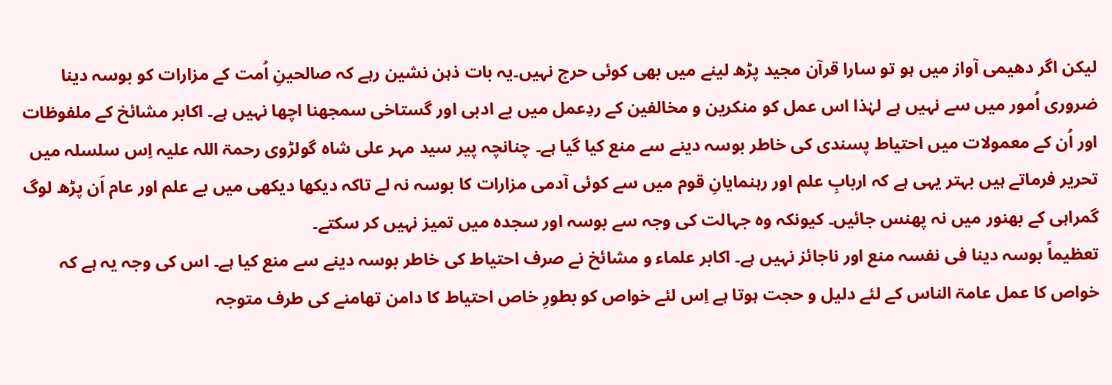لیکن اگر دھیمی آواز میں ہو تو سارا قرآن مجید پڑھ لینے میں بھی کوئی حرج نہیں۔یہ بات ذہن نشین رہے کہ صالحینِ اُمت کے مزارات کو بوسہ دینا ضروری اُمور میں سے نہیں ہے لہٰذا اس عمل کو منکرین و مخالفین کے ردِعمل میں بے ادبی اور گستاخی سمجھنا اچھا نہیں ہے۔ اکابر مشائخ کے ملفوظات اور اُن کے معمولات میں احتیاط پسندی کی خاطر بوسہ دینے سے منع کیا گیا ہے۔ چنانچہ پیر سید مہر علی شاہ گولڑوی رحمۃ اللہ علیہ اِس سلسلہ میں تحریر فرماتے ہیں بہتر یہی ہے کہ اربابِ علم اور رہنمایانِ قوم میں سے کوئی آدمی مزارات کا بوسہ نہ لے تاکہ دیکھا دیکھی میں بے علم اور عام اَن پڑھ لوگ گمراہی کے بھنور میں نہ پھنس جائیں۔ کیونکہ وہ جہالت کی وجہ سے بوسہ اور سجدہ میں تمیز نہیں کر سکتے۔
تعظیماً بوسہ دینا فی نفسہ منع اور ناجائز نہیں ہے۔ اکابر علماء و مشائخ نے صرف احتیاط کی خاطر بوسہ دینے سے منع کیا ہے۔ اس کی وجہ یہ ہے کہ خواص کا عمل عامۃ الناس کے لئے دلیل و حجت ہوتا ہے اِس لئے خواص کو بطورِ خاص احتیاط کا دامن تھامنے کی طرف متوجہ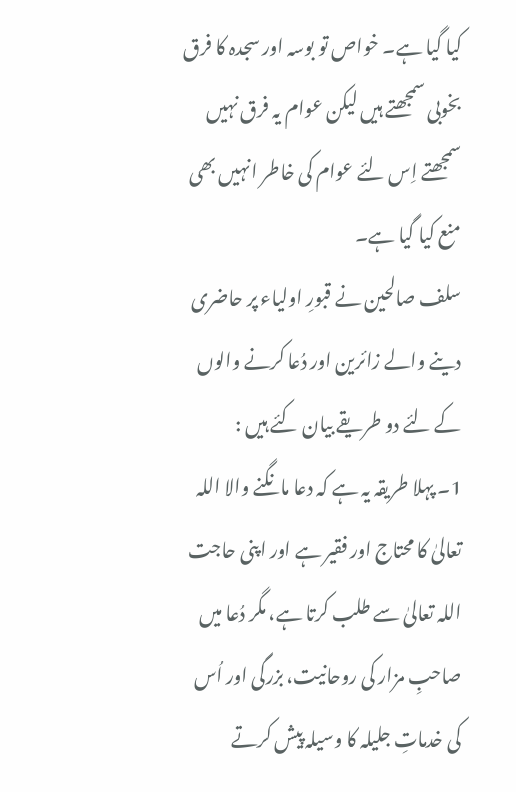کیا گیا ہے۔ خواص تو بوسہ اور سجدہ کا فرق بخوبی سمجھتے ہیں لیکن عوام یہ فرق نہیں سمجھتے اِس لئے عوام کی خاطر انہیں بھی منع کیا گیا ہے۔
سلف صالحین نے قبورِ اولیاء پر حاضری دینے والے زائرین اور دُعا کرنے والوں کے لئے دو طریقے بیان کئے ہیں :
1۔ پہلا طریقہ یہ ہے کہ دعا مانگنے والا اللہ تعالیٰ کا محتاج اور فقیر ہے اور اپنی حاجت اللہ تعالیٰ سے طلب کرتا ہے، مگر دُعا میں صاحبِ مزار کی روحانیت، بزرگی اور اُس کی خدماتِ جلیلہ کا وسیلہ پیش کرتے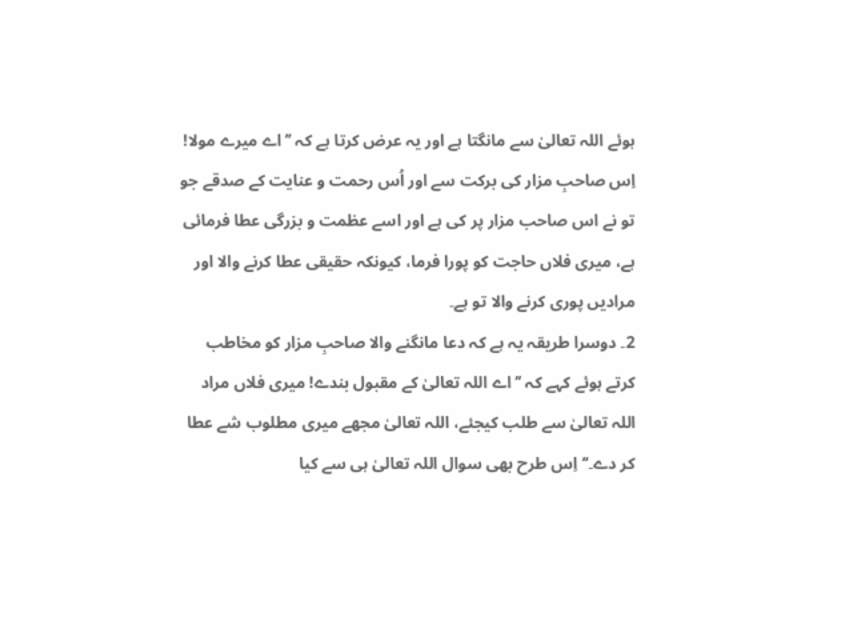ہوئے اللہ تعالیٰ سے مانگتا ہے اور یہ عرض کرتا ہے کہ ’’اے میرے مولا! اِس صاحبِ مزار کی برکت سے اور اُس رحمت و عنایت کے صدقے جو تو نے اس صاحب مزار پر کی ہے اور اسے عظمت و بزرگی عطا فرمائی ہے، میری فلاں حاجت کو پورا فرما، کیونکہ حقیقی عطا کرنے والا اور مرادیں پوری کرنے والا تو ہے۔
2۔ دوسرا طریقہ یہ ہے کہ دعا مانگنے والا صاحبِ مزار کو مخاطب کرتے ہوئے کہے کہ ’’اے اللہ تعالیٰ کے مقبول بندے! میری فلاں مراد اللہ تعالیٰ سے طلب کیجئے، اللہ تعالیٰ مجھے میری مطلوب شے عطا کر دے۔‘‘ اِس طرح بھی سوال اللہ تعالیٰ ہی سے کیا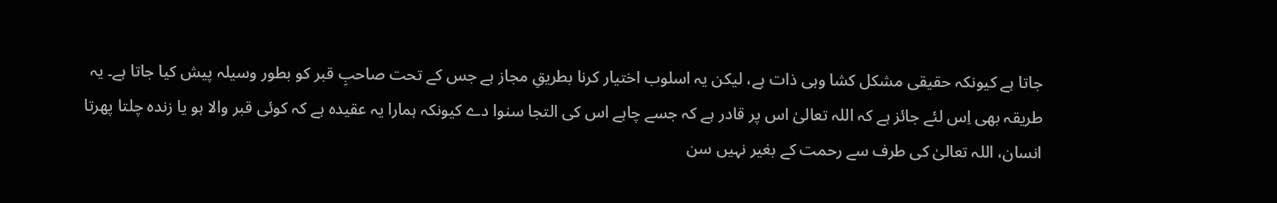جاتا ہے کیونکہ حقیقی مشکل کشا وہی ذات ہے، لیکن یہ اسلوب اختیار کرنا بطریقِ مجاز ہے جس کے تحت صاحبِ قبر کو بطور وسیلہ پیش کیا جاتا ہے۔ یہ طریقہ بھی اِس لئے جائز ہے کہ اللہ تعالیٰ اس پر قادر ہے کہ جسے چاہے اس کی التجا سنوا دے کیونکہ ہمارا یہ عقیدہ ہے کہ کوئی قبر والا ہو یا زندہ چلتا پھرتا انسان، اللہ تعالیٰ کی طرف سے رحمت کے بغیر نہیں سن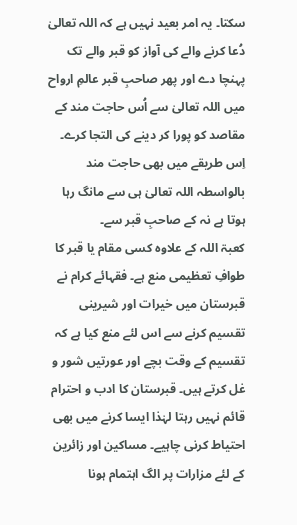سکتا۔ یہ امر بعید نہیں ہے کہ اللہ تعالیٰ دُعا کرنے والے کی آواز کو قبر والے تک پہنچا دے اور پھر صاحبِ قبر عالمِ ارواح میں اللہ تعالیٰ سے اُس حاجت مند کے مقاصد کو پورا کر دینے کی التجا کرے۔ اِس طریقے میں بھی حاجت مند بالواسطہ اللہ تعالیٰ ہی سے مانگ رہا ہوتا ہے نہ کے صاحبِ قبر سے۔
کعبۃ اللہ کے علاوہ کسی مقام یا قبر کا طوافِ تعظیمی منع ہے۔ فقہائے کرام نے قبرستان میں خیرات اور شیرینی تقسیم کرنے سے اس لئے منع کیا ہے کہ تقسیم کے وقت بچے اور عورتیں شور و غل کرتے ہیں۔ قبرستان کا ادب و احترام قائم نہیں رہتا لہٰذا ایسا کرنے میں بھی احتیاط کرنی چاہیے۔ مساکین اور زائرین کے لئے مزارات پر الگ اہتمام ہونا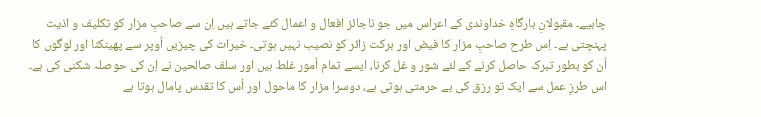چاہیے۔ مقبولانِ بارگاہِ خداوندی کے اعراس میں جو ناجائز افعال و اعمال کئے جاتے ہیں اِن سے صاحبِ مزار کو تکلیف و اذیت پہنچتی ہے۔ اِس طرح صاحبِ مزار کا فیض اور برکت زائر کو نصیب نہیں ہوتی۔ خیرات کی چیزیں اُوپر سے پھینکنا اور لوگوں کا اُن کو بطور تبرک حاصل کرنے کے لئے شور و غل کرنا، ایسے تمام اُمور غلط ہیں اور سلف صالحین نے اِن کی حوصلہ شکنی کی ہے۔ اس طرزِ عمل سے ایک تو رزق کی بے حرمتی ہوتی ہے، دوسرا مزار کا ماحول اور اُس کا تقدس پامال ہوتا ہے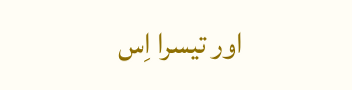اور تیسرا اِس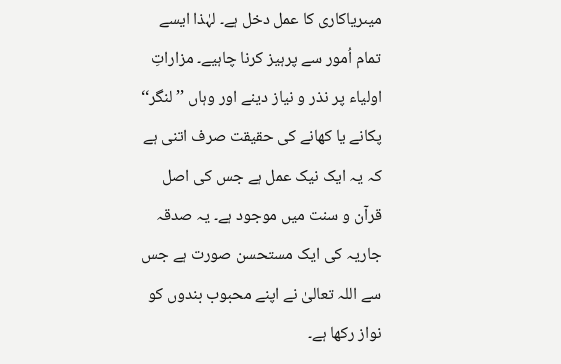میںریاکاری کا عمل دخل ہے۔ لہٰذا ایسے تمام اُمور سے پرہیز کرنا چاہیے۔ مزاراتِ اولیاء پر نذر و نیاز دینے اور وہاں ’’لنگر‘‘ پکانے یا کھانے کی حقیقت صرف اتنی ہے کہ یہ ایک نیک عمل ہے جس کی اصل قرآن و سنت میں موجود ہے۔ یہ صدقہ جاریہ کی ایک مستحسن صورت ہے جس سے اللہ تعالیٰ نے اپنے محبوب بندوں کو نواز رکھا ہے۔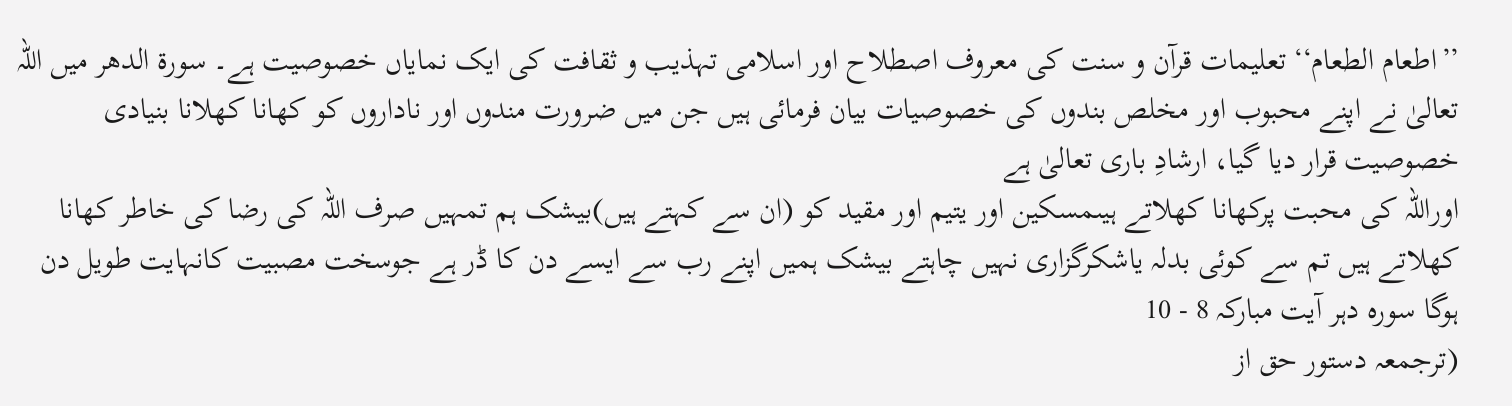’’اطعام الطعام‘‘ تعلیمات قرآن و سنت کی معروف اصطلاح اور اسلامی تہذیب و ثقافت کی ایک نمایاں خصوصیت ہے۔ سورۃ الدھر میں اللہ تعالیٰ نے اپنے محبوب اور مخلص بندوں کی خصوصیات بیان فرمائی ہیں جن میں ضرورت مندوں اور ناداروں کو کھانا کھلانا بنیادی خصوصیت قرار دیا گیا، ارشادِ باری تعالیٰ ہے
اوراللہ کی محبت پرکھانا کھلاتے ہیںمسکین اور یتیم اور مقید کو (ان سے کہتے ہیں)بیشک ہم تمہیں صرف اللہ کی رضا کی خاطر کھانا کھلاتے ہیں تم سے کوئی بدلہ یاشکرگزاری نہیں چاہتے بیشک ہمیں اپنے رب سے ایسے دن کا ڈر ہے جوسخت مصبیت کانہایت طویل دن ہوگا سورہ دہر آیت مبارکہ 8 - 10
(ترجمعہ دستور حق از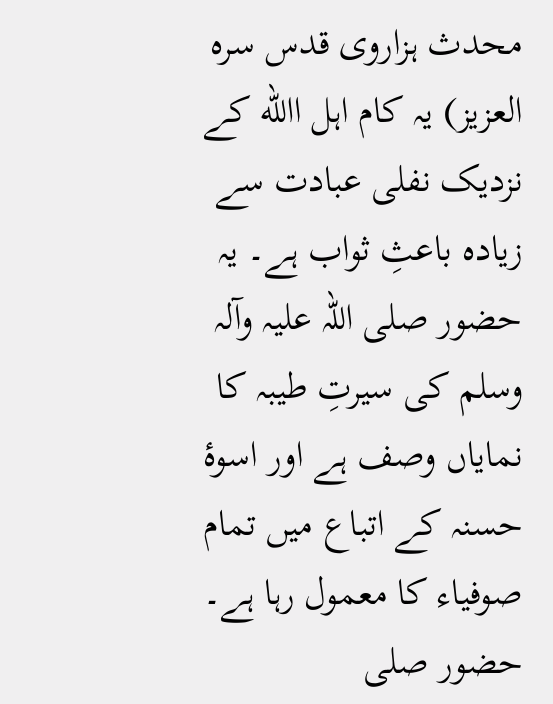محدث ہزاروی قدس سرہ العزیز) یہ کام اہل االله کے نزدیک نفلی عبادت سے زیادہ باعثِ ثواب ہے۔ یہ حضور صلی اللہ علیہ وآلہ وسلم کی سیرتِ طیبہ کا نمایاں وصف ہے اور اسوۂ حسنہ کے اتباع میں تمام صوفیاء کا معمول رہا ہے۔ حضور صلی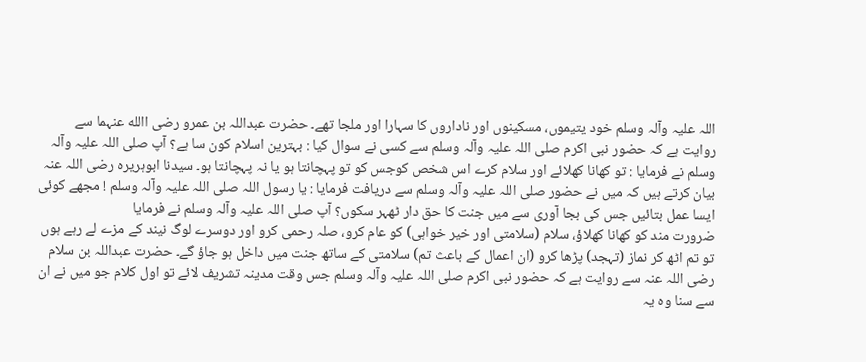اللہ علیہ وآلہ وسلم خود یتیموں، مسکینوں اور ناداروں کا سہارا اور ملجا تھے۔ حضرت عبداللہ بن عمرو رضی االله عنہما سے روایت ہے کہ حضور نبی اکرم صلی اللہ علیہ وآلہ وسلم سے کسی نے سوال کیا : بہترین اسلام کون سا ہے؟ آپ صلی اللہ علیہ وآلہ وسلم نے فرمایا : تو کھانا کھلائے اور سلام کرے اس شخص کوجس کو تو پہچانتا ہو یا نہ پہچانتا ہو۔ سیدنا ابوہریرہ رضی اللہ عنہ بیان کرتے ہیں کہ میں نے حضور صلی اللہ علیہ وآلہ وسلم سے دریافت فرمایا : یا رسول اللہ صلی اللہ علیہ وآلہ وسلم ! مجھے کوئی ایسا عمل بتائیں جس کی بجا آوری سے میں جنت کا حق دار ٹھہر سکوں؟ آپ صلی اللہ علیہ وآلہ وسلم نے فرمایا
ضرورت مند کو کھانا کھلاؤ، سلام (سلامتی اور خیر خواہی) کو عام کرو، صلہ رحمی کرو اور دوسرے لوگ نیند کے مزے لے رہے ہوں تو تم اٹھ کر نماز (تہجد) پڑھا کرو (ان اعمال کے باعث تم) سلامتی کے ساتھ جنت میں داخل ہو جاؤ گے۔ حضرت عبداللہ بن سلام رضی اللہ عنہ سے روایت ہے کہ حضور نبی اکرم صلی اللہ علیہ وآلہ وسلم جس وقت مدینہ تشریف لائے تو اول کلام جو میں نے ان سے سنا وہ یہ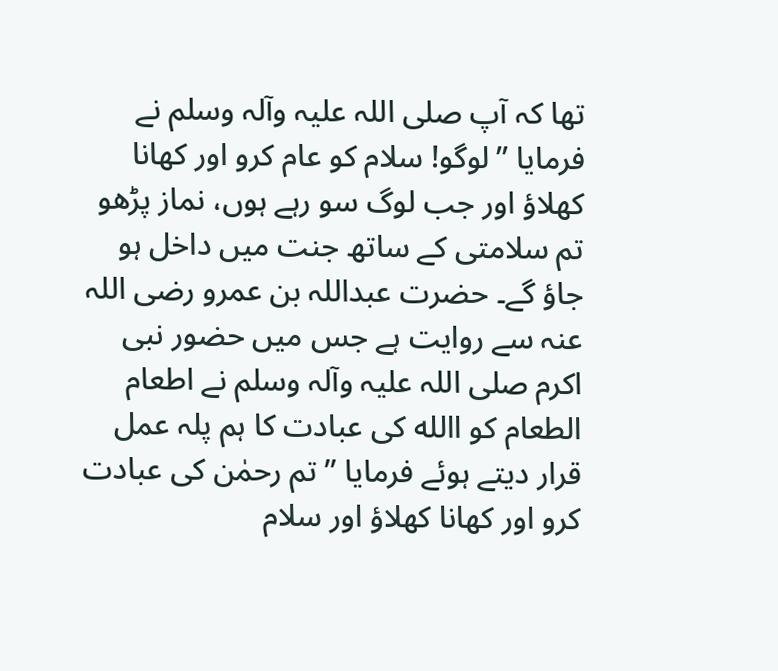تھا کہ آپ صلی اللہ علیہ وآلہ وسلم نے فرمایا ’’لوگو! سلام کو عام کرو اور کھانا کھلاؤ اور جب لوگ سو رہے ہوں، نماز پڑھو تم سلامتی کے ساتھ جنت میں داخل ہو جاؤ گے۔ حضرت عبداللہ بن عمرو رضی اللہ عنہ سے روایت ہے جس میں حضور نبی اکرم صلی اللہ علیہ وآلہ وسلم نے اطعام الطعام کو االله کی عبادت کا ہم پلہ عمل قرار دیتے ہوئے فرمایا ’’تم رحمٰن کی عبادت کرو اور کھانا کھلاؤ اور سلام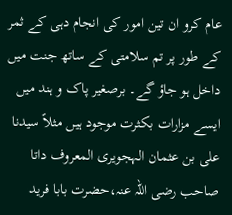عام کرو ان تین امور کی انجام دہی کے ثمر کے طور پر تم سلامتی کے ساتھ جنت میں داخل ہو جاؤ گے۔ برصغیر پاک و ہند میں ایسے مزارات بکثرت موجود ہیں مثلاً سیدنا علی بن عثمان الہجویری المعروف داتا صاحب رضی اللہ عنہ،حضرت بابا فرید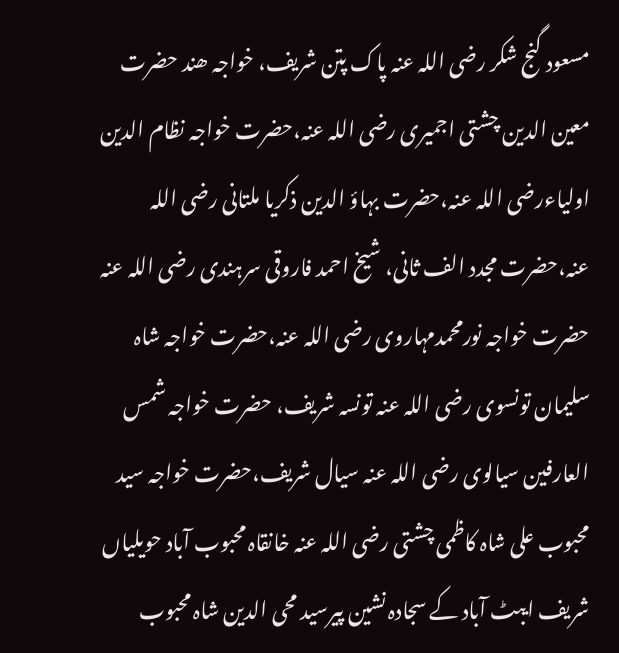مسعود گنج شکر رضی اللہ عنہ پاک پتن شریف، خواجہ ھند حضرت معین الدین چشتی اجمیری رضی اللہ عنہ،حضرت خواجہ نظام الدین اولیاءرضی اللہ عنہ،حضرت بہاؤ الدین ذکریا ملتانی رضی اللہ عنہ،حضرت مجدد الف ثانی، شیخ احمد فاروقی سرہندی رضی اللہ عنہ حضرت خواجہ نورمحمدمہاروی رضی اللہ عنہ،حضرت خواجہ شاہ سلیمان تونسوی رضی اللہ عنہ تونسہ شریف، حضرت خواجہ شمس العارفین سیالوی رضی اللہ عنہ سیال شریف،حضرت خواجہ سید محبوب علی شاہ کاظمی چشتی رضی اللہ عنہ خانقاہ محبوب آباد حویلیاں شریف ایبٹ آباد کے سجادہ نشین پیرسید محی الدین شاہ محبوب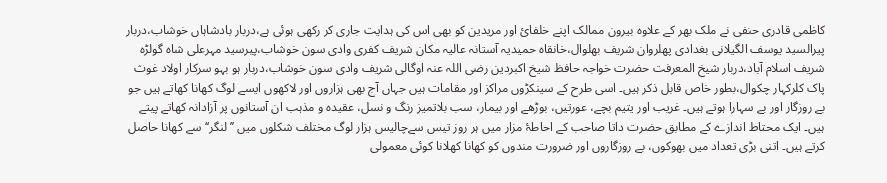کاظمی قادری حنفی نے ملک بھر کے علاوہ بیرون ممالک اپنے خلفائ اور مریدین کو بھی اس کی ہدایت جاری کر رکھی ہوئی ہے،دربار بادشاہاں خوشاب،دربار پیرالسید یوسف الگیلانی بغدادی پھلروان شریف بھلوال،خانقاہ حمیدیہ آستانہ عالیہ مکان شریف کفری وادی سون خوشاب،پیرسید مہرعلی شاہ گولڑہ شریف اسلام آباد،دربار شیخ المعرفت حضرت خواجہ حافظ شیخ اکبردین رضی اللہ عنہ اوگالی شریف وادی سون خوشاب،دربار ہو بہو سرکار اولاد غوث پاک کلرکہار چکوال،بطور خاص قابل ذکر ہیں۔ اسی طرح کے سینکڑوں مراکز اور مقامات ہیں جہاں آج بھی ہزاروں اور لاکھوں ایسے لوگ کھانا کھاتے ہیں جو بے روزگار اور بے سہارا ہوتے ہیں۔ غریب اور یتیم بچے، عورتیں، بوڑھے اور بیمار، سب بلاتمیز رنگ و نسل، عقیدہ و مذہب ان آستانوں پر آزادانہ کھاتے پیتے ہیں۔ ایک محتاط اندازے کے مطابق حضرت داتا صاحب کے احاطۂ مزار میں ہر روز تیس سےچالیس ہزار لوگ مختلف شکلوں میں ’’لنگر‘‘ سے کھانا حاصل کرتے ہیں۔ اتنی بڑی تعداد میں بھوکوں، بے روزگاروں اور ضرورت مندوں کو کھانا کھلانا کوئی معمولی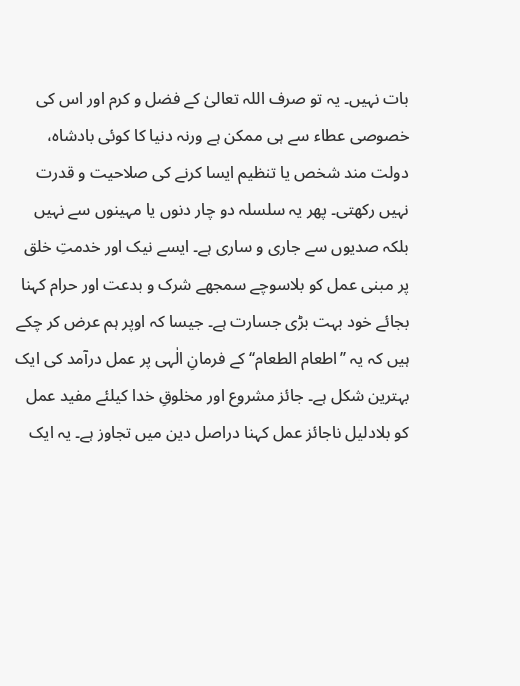بات نہیں۔ یہ تو صرف اللہ تعالیٰ کے فضل و کرم اور اس کی خصوصی عطاء سے ہی ممکن ہے ورنہ دنیا کا کوئی بادشاہ، دولت مند شخص یا تنظیم ایسا کرنے کی صلاحیت و قدرت نہیں رکھتی۔ پھر یہ سلسلہ دو چار دنوں یا مہینوں سے نہیں بلکہ صدیوں سے جاری و ساری ہے۔ ایسے نیک اور خدمتِ خلق پر مبنی عمل کو بلاسوچے سمجھے شرک و بدعت اور حرام کہنا بجائے خود بہت بڑی جسارت ہے۔ جیسا کہ اوپر ہم عرض کر چکے ہیں کہ یہ ’’اطعام الطعام‘‘ کے فرمانِ الٰہی پر عمل درآمد کی ایک بہترین شکل ہے۔ جائز مشروع اور مخلوقِ خدا کیلئے مفید عمل کو بلادلیل ناجائز عمل کہنا دراصل دین میں تجاوز ہے۔ یہ ایک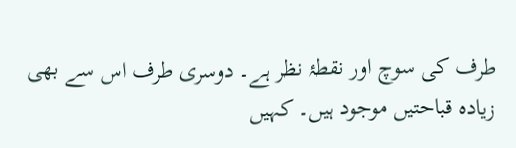طرف کی سوچ اور نقطۂ نظر ہے۔ دوسری طرف اس سے بھی زیادہ قباحتیں موجود ہیں۔ کہیں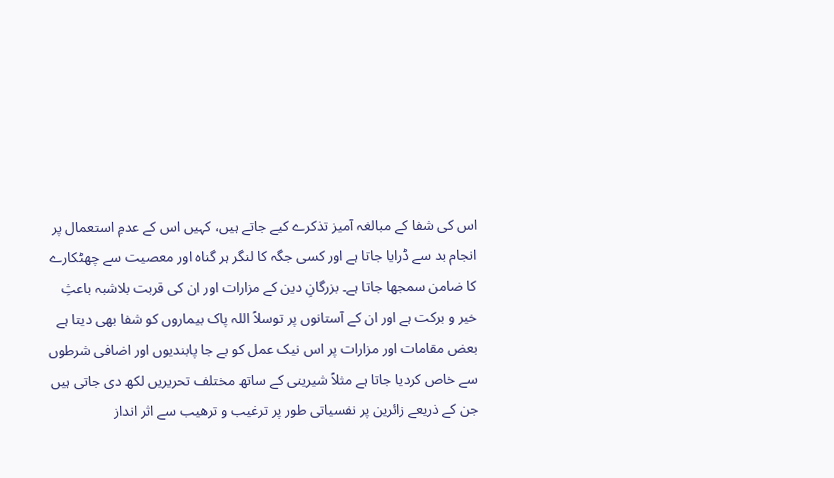اس کی شفا کے مبالغہ آمیز تذکرے کیے جاتے ہیں، کہیں اس کے عدمِ استعمال پر انجام بد سے ڈرایا جاتا ہے اور کسی جگہ کا لنگر ہر گناہ اور معصیت سے چھٹکارے کا ضامن سمجھا جاتا ہے۔ بزرگانِ دین کے مزارات اور ان کی قربت بلاشبہ باعثِ خیر و برکت ہے اور ان کے آستانوں پر توسلاً اللہ پاک بیماروں کو شفا بھی دیتا ہے بعض مقامات اور مزارات پر اس نیک عمل کو بے جا پابندیوں اور اضافی شرطوں سے خاص کردیا جاتا ہے مثلاً شیرینی کے ساتھ مختلف تحریریں لکھ دی جاتی ہیں جن کے ذریعے زائرین پر نفسیاتی طور پر ترغیب و ترھیب سے اثر انداز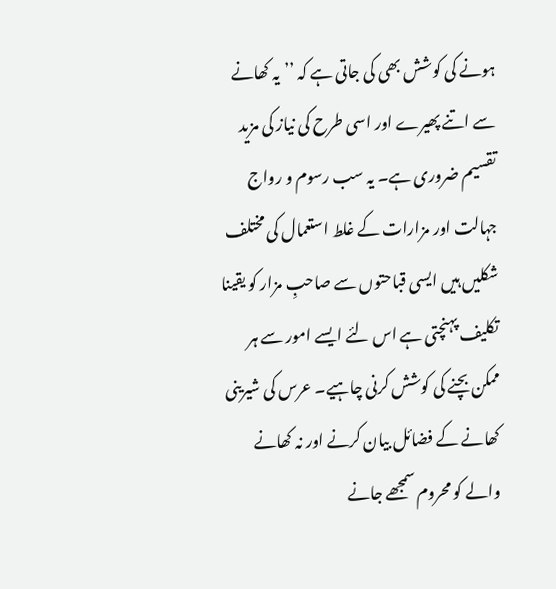ہونے کی کوشش بھی کی جاتی ہے کہ ’’یہ کھانے سے اتنے پھیرے اور اسی طرح کی نیاز کی مزید تقسیم ضروری ہے۔ یہ سب رسوم و رواج جہالت اور مزارات کے غلط استعمال کی مختلف شکلیں ہیں ایسی قباحتوں سے صاحبِ مزار کو یقینا تکلیف پہنچتی ہے اس لئے ایسے امور سے ہر ممکن بچنے کی کوشش کرنی چاہیے۔ عرس کی شیرینی کھانے کے فضائل بیان کرنے اور نہ کھانے والے کو محروم سمجھے جانے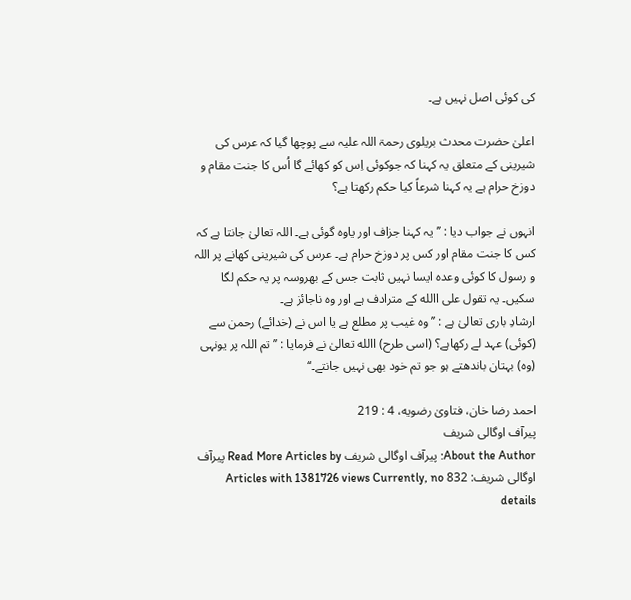کی کوئی اصل نہیں ہے۔

اعلیٰ حضرت محدث بریلوی رحمۃ اللہ علیہ سے پوچھا گیا کہ عرس کی شیرینی کے متعلق یہ کہنا کہ جوکوئی اِس کو کھائے گا اُس کا جنت مقام و دوزخ حرام ہے یہ کہنا شرعاً کیا حکم رکھتا ہے؟

انہوں نے جواب دیا : ’’یہ کہنا جزاف اور یاوہ گوئی ہے۔ اللہ تعالیٰ جانتا ہے کہ کس کا جنت مقام اور کس پر دوزخ حرام ہے۔ عرس کی شیرینی کھانے پر اللہ و رسول کا کوئی وعدہ ایسا نہیں ثابت جس کے بھروسہ پر یہ حکم لگا سکیں۔ یہ تقول علی االله کے مترادف ہے اور وہ ناجائز ہے۔
ارشادِ باری تعالیٰ ہے : ’’وہ غیب پر مطلع ہے یا اس نے (خدائے) رحمن سے (کوئی) عہد لے رکھاہے؟ (اسی طرح) االله تعالیٰ نے فرمایا : ’’تم اللہ پر یونہی (وہ) بہتان باندھتے ہو جو تم خود بھی نہیں جانتے۔‘‘

احمد رضا خان، فتاویٰ رضويه، 4 : 219
پیرآف اوگالی شریف
About the Author: پیرآف اوگالی شریف Read More Articles by پیرآف اوگالی شریف: 832 Articles with 1381726 views Currently, no details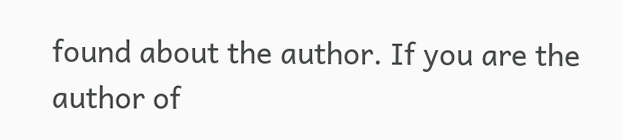found about the author. If you are the author of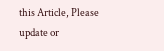this Article, Please update or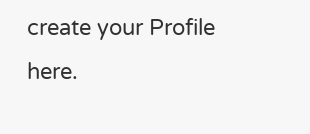create your Profile here.